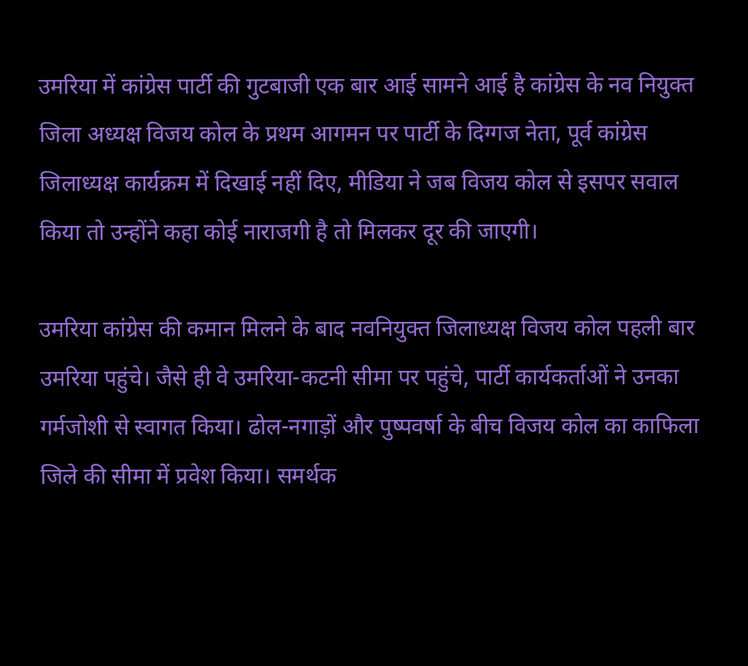उमरिया में कांग्रेस पार्टी की गुटबाजी एक बार आई सामने आई है कांग्रेस के नव नियुक्त जिला अध्यक्ष विजय कोल के प्रथम आगमन पर पार्टी के दिग्गज नेता, पूर्व कांग्रेस जिलाध्यक्ष कार्यक्रम में दिखाई नहीं दिए, मीडिया ने जब विजय कोल से इसपर सवाल किया तो उन्होंने कहा कोई नाराजगी है तो मिलकर दूर की जाएगी।

उमरिया कांग्रेस की कमान मिलने के बाद नवनियुक्त जिलाध्यक्ष विजय कोल पहली बार उमरिया पहुंचे। जैसे ही वे उमरिया-कटनी सीमा पर पहुंचे, पार्टी कार्यकर्ताओं ने उनका गर्मजोशी से स्वागत किया। ढोल-नगाड़ों और पुष्पवर्षा के बीच विजय कोल का काफिला जिले की सीमा में प्रवेश किया। समर्थक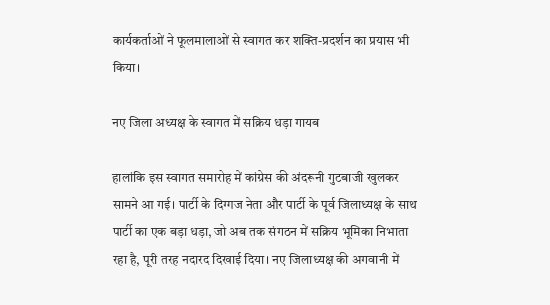कार्यकर्ताओं ने फूलमालाओं से स्वागत कर शक्ति-प्रदर्शन का प्रयास भी किया।

नए जिला अध्यक्ष के स्वागत में सक्रिय धड़ा गायब

हालांकि इस स्वागत समारोह में कांग्रेस की अंदरूनी गुटबाजी खुलकर सामने आ गई। पार्टी के दिग्गज नेता और पार्टी के पूर्व जिलाध्यक्ष के साथ पार्टी का एक बड़ा धड़ा, जो अब तक संगठन में सक्रिय भूमिका निभाता रहा है, पूरी तरह नदारद दिखाई दिया। नए जिलाध्यक्ष की अगवानी में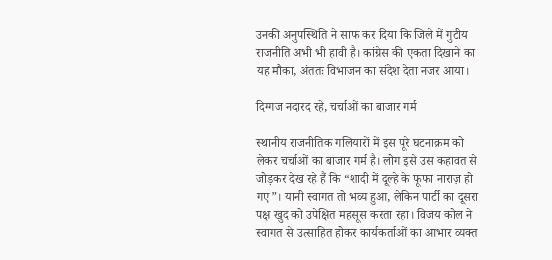उनकी अनुपस्थिति ने साफ कर दिया कि जिले में गुटीय राजनीति अभी भी हावी है। कांग्रेस की एकता दिखाने का यह मौका, अंततः विभाजन का संदेश देता नजर आया।

दिग्गज नदारद रहे, चर्चाओं का बाजार गर्म

स्थानीय राजनीतिक गलियारों में इस पूरे घटनाक्रम को लेकर चर्चाओं का बाजार गर्म है। लोग इसे उस कहावत से जोड़कर देख रहे हैं कि “शादी में दूल्हे के फूफा नाराज़ हो गए”। यानी स्वागत तो भव्य हुआ, लेकिन पार्टी का दूसरा पक्ष खुद को उपेक्षित महसूस करता रहा। विजय कोल ने स्वागत से उत्साहित होकर कार्यकर्ताओं का आभार व्यक्त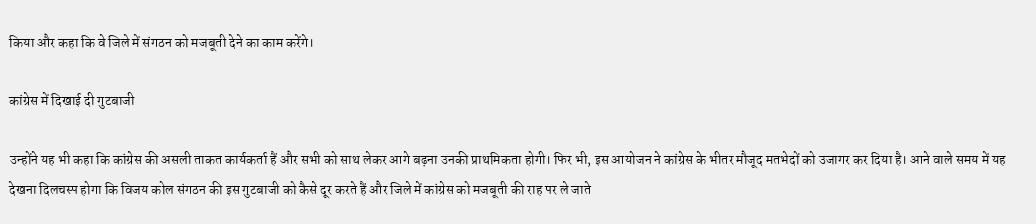किया और कहा कि वे जिले में संगठन को मजबूती देने का काम करेंगे।

कांग्रेस में दिखाई दी गुटबाजी

उन्होंने यह भी कहा कि कांग्रेस की असली ताकत कार्यकर्ता हैं और सभी को साथ लेकर आगे बढ़ना उनकी प्राथमिकता होगी। फिर भी, इस आयोजन ने कांग्रेस के भीतर मौजूद मतभेदों को उजागर कर दिया है। आने वाले समय में यह देखना दिलचस्प होगा कि विजय कोल संगठन की इस गुटबाजी को कैसे दूर करते हैं और जिले में कांग्रेस को मजबूती की राह पर ले जाते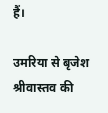हैं।

उमरिया से बृजेश श्रीवास्तव की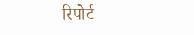रिपोर्ट